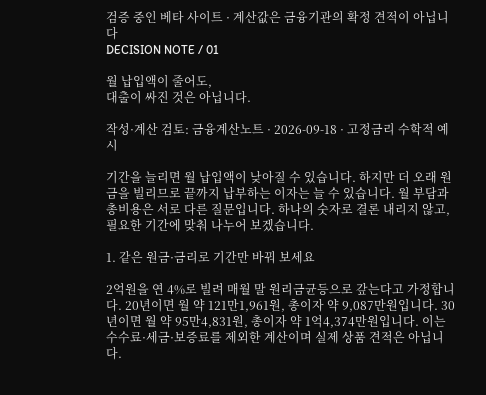검증 중인 베타 사이트 · 계산값은 금융기관의 확정 견적이 아닙니다
DECISION NOTE / 01

월 납입액이 줄어도,
대출이 싸진 것은 아닙니다.

작성·계산 검토: 금융계산노트 · 2026-09-18 · 고정금리 수학적 예시

기간을 늘리면 월 납입액이 낮아질 수 있습니다. 하지만 더 오래 원금을 빌리므로 끝까지 납부하는 이자는 늘 수 있습니다. 월 부담과 총비용은 서로 다른 질문입니다. 하나의 숫자로 결론 내리지 않고, 필요한 기간에 맞춰 나누어 보겠습니다.

1. 같은 원금·금리로 기간만 바꿔 보세요

2억원을 연 4%로 빌려 매월 말 원리금균등으로 갚는다고 가정합니다. 20년이면 월 약 121만1,961원, 총이자 약 9,087만원입니다. 30년이면 월 약 95만4,831원, 총이자 약 1억4,374만원입니다. 이는 수수료·세금·보증료를 제외한 계산이며 실제 상품 견적은 아닙니다.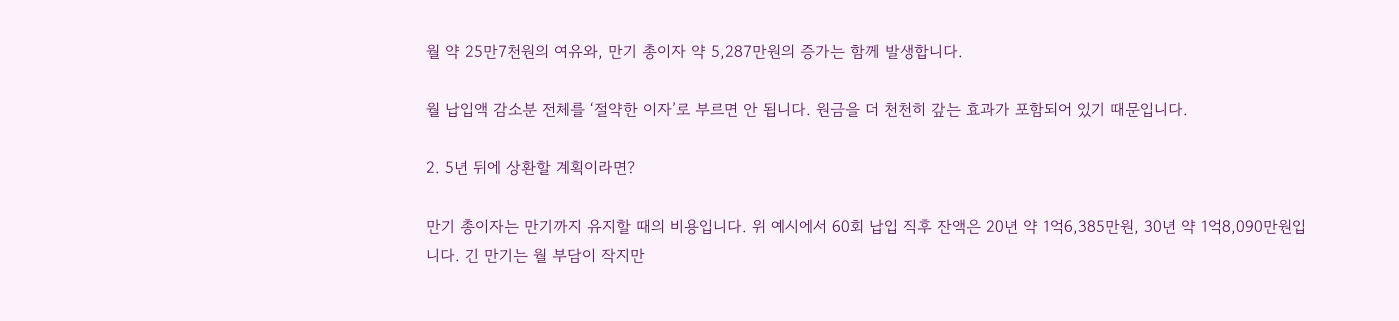월 약 25만7천원의 여유와, 만기 총이자 약 5,287만원의 증가는 함께 발생합니다.

월 납입액 감소분 전체를 ‘절약한 이자’로 부르면 안 됩니다. 원금을 더 천천히 갚는 효과가 포함되어 있기 때문입니다.

2. 5년 뒤에 상환할 계획이라면?

만기 총이자는 만기까지 유지할 때의 비용입니다. 위 예시에서 60회 납입 직후 잔액은 20년 약 1억6,385만원, 30년 약 1억8,090만원입니다. 긴 만기는 월 부담이 작지만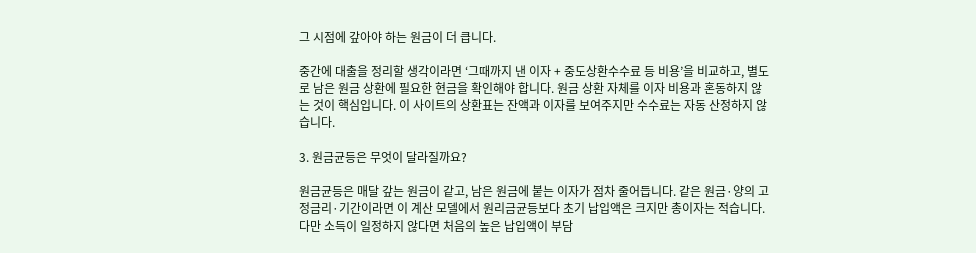그 시점에 갚아야 하는 원금이 더 큽니다.

중간에 대출을 정리할 생각이라면 ‘그때까지 낸 이자 + 중도상환수수료 등 비용’을 비교하고, 별도로 남은 원금 상환에 필요한 현금을 확인해야 합니다. 원금 상환 자체를 이자 비용과 혼동하지 않는 것이 핵심입니다. 이 사이트의 상환표는 잔액과 이자를 보여주지만 수수료는 자동 산정하지 않습니다.

3. 원금균등은 무엇이 달라질까요?

원금균등은 매달 갚는 원금이 같고, 남은 원금에 붙는 이자가 점차 줄어듭니다. 같은 원금·양의 고정금리·기간이라면 이 계산 모델에서 원리금균등보다 초기 납입액은 크지만 총이자는 적습니다. 다만 소득이 일정하지 않다면 처음의 높은 납입액이 부담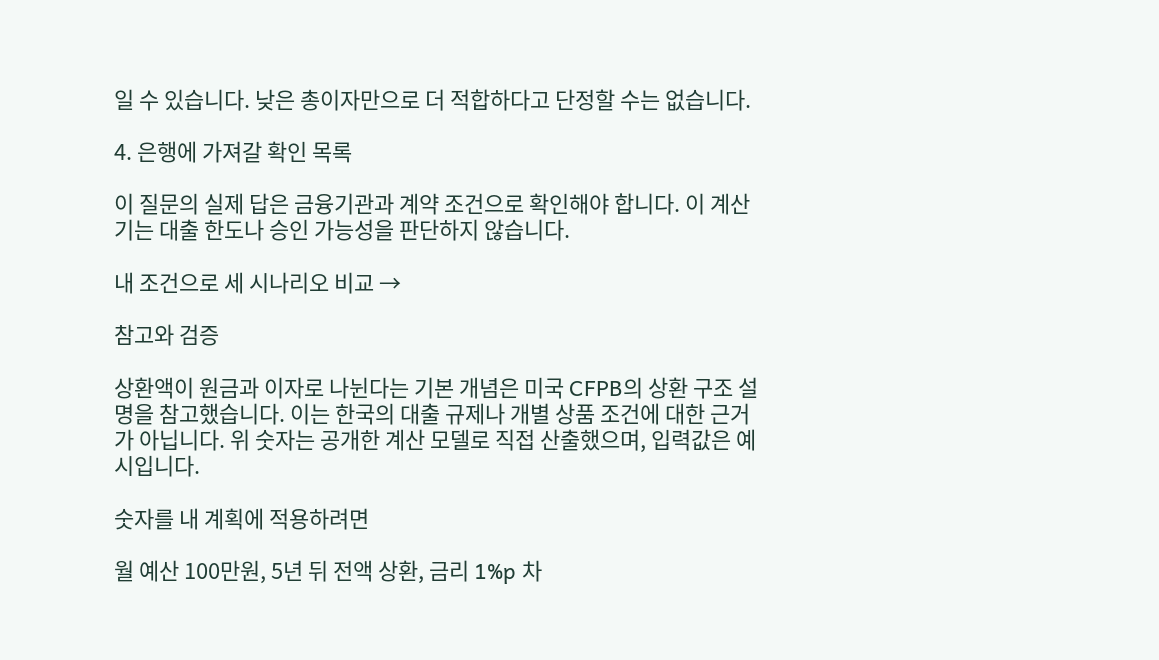일 수 있습니다. 낮은 총이자만으로 더 적합하다고 단정할 수는 없습니다.

4. 은행에 가져갈 확인 목록

이 질문의 실제 답은 금융기관과 계약 조건으로 확인해야 합니다. 이 계산기는 대출 한도나 승인 가능성을 판단하지 않습니다.

내 조건으로 세 시나리오 비교 →

참고와 검증

상환액이 원금과 이자로 나뉜다는 기본 개념은 미국 CFPB의 상환 구조 설명을 참고했습니다. 이는 한국의 대출 규제나 개별 상품 조건에 대한 근거가 아닙니다. 위 숫자는 공개한 계산 모델로 직접 산출했으며, 입력값은 예시입니다.

숫자를 내 계획에 적용하려면

월 예산 100만원, 5년 뒤 전액 상환, 금리 1%p 차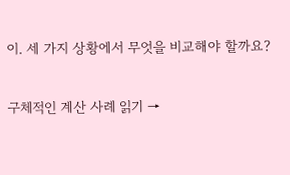이. 세 가지 상황에서 무엇을 비교해야 할까요?

구체적인 계산 사례 읽기 →